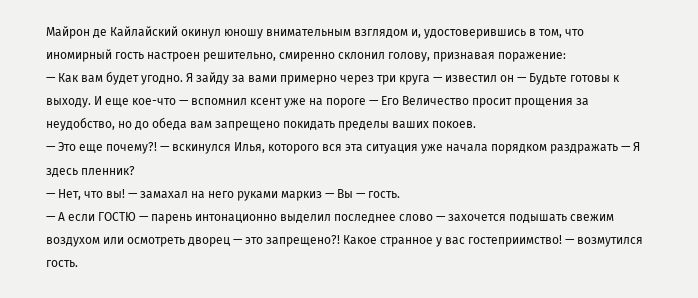Майрон де Кайлайский окинул юношу внимательным взглядом и, удостоверившись в том, что иномирный гость настроен решительно, смиренно склонил голову, признавая поражение:
— Как вам будет угодно. Я зайду за вами примерно через три круга — известил он — Будьте готовы к выходу. И еще кое-что — вспомнил ксент уже на пороге — Его Величество просит прощения за неудобство, но до обеда вам запрещено покидать пределы ваших покоев.
— Это еще почему?! — вскинулся Илья, которого вся эта ситуация уже начала порядком раздражать — Я здесь пленник?
— Нет, что вы! — замахал на него руками маркиз — Вы — гость.
— А если ГОСТЮ — парень интонационно выделил последнее слово — захочется подышать свежим воздухом или осмотреть дворец — это запрещено?! Какое странное у вас гостеприимство! — возмутился гость.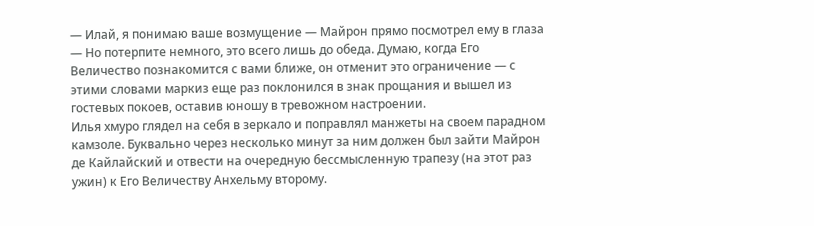— Илай, я понимаю ваше возмущение — Майрон прямо посмотрел ему в глаза — Но потерпите немного, это всего лишь до обеда. Думаю, когда Его Величество познакомится с вами ближе, он отменит это ограничение — с этими словами маркиз еще раз поклонился в знак прощания и вышел из гостевых покоев, оставив юношу в тревожном настроении.
Илья хмуро глядел на себя в зеркало и поправлял манжеты на своем парадном камзоле. Буквально через несколько минут за ним должен был зайти Майрон де Кайлайский и отвести на очередную бессмысленную трапезу (на этот раз ужин) к Его Величеству Анхельму второму.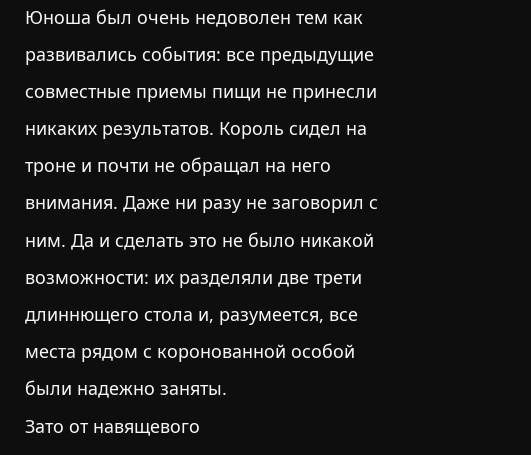Юноша был очень недоволен тем как развивались события: все предыдущие совместные приемы пищи не принесли никаких результатов. Король сидел на троне и почти не обращал на него внимания. Даже ни разу не заговорил с ним. Да и сделать это не было никакой возможности: их разделяли две трети длиннющего стола и, разумеется, все места рядом с коронованной особой были надежно заняты.
Зато от навящевого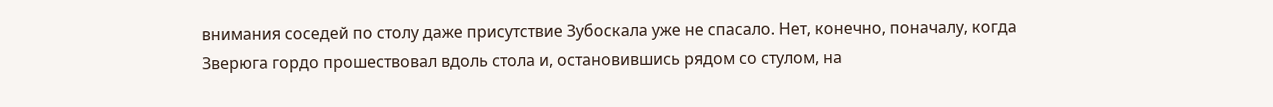внимания соседей по столу даже присутствие Зубоскала уже не спасало. Нет, конечно, поначалу, когда Зверюга гордо прошествовал вдоль стола и, остановившись рядом со стулом, на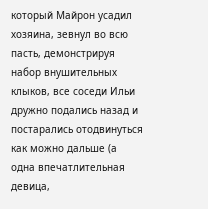который Майрон усадил хозяина, зевнул во всю пасть, демонстрируя набор внушительных клыков, все соседи Ильи дружно подались назад и постарались отодвинуться как можно дальше (а одна впечатлительная девица,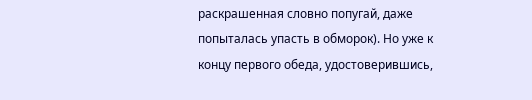раскрашенная словно попугай, даже попыталась упасть в обморок). Но уже к концу первого обеда, удостоверившись,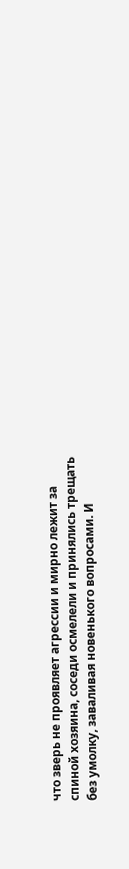что зверь не проявляет агрессии и мирно лежит за спиной хозяина, соседи осмелели и принялись трещать без умолку, заваливая новенького вопросами. И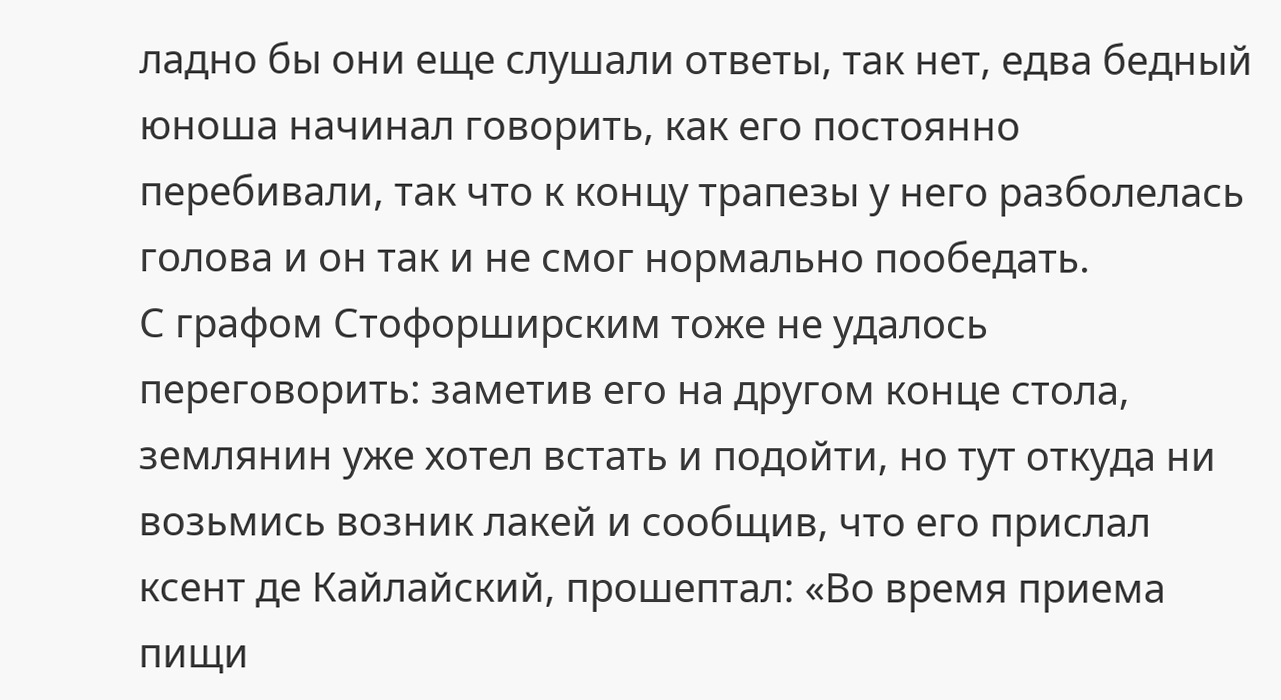ладно бы они еще слушали ответы, так нет, едва бедный юноша начинал говорить, как его постоянно перебивали, так что к концу трапезы у него разболелась голова и он так и не смог нормально пообедать.
С графом Стофорширским тоже не удалось переговорить: заметив его на другом конце стола, землянин уже хотел встать и подойти, но тут откуда ни возьмись возник лакей и сообщив, что его прислал ксент де Кайлайский, прошептал: «Во время приема пищи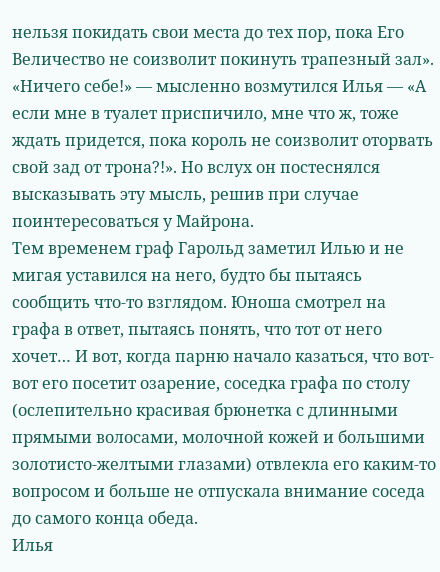нельзя покидать свои места до тех пор, пока Его Величество не соизволит покинуть трапезный зал».
«Ничего себе!» — мысленно возмутился Илья — «А если мне в туалет приспичило, мне что ж, тоже ждать придется, пока король не соизволит оторвать свой зад от трона?!». Но вслух он постеснялся высказывать эту мысль, решив при случае поинтересоваться у Майрона.
Тем временем граф Гарольд заметил Илью и не мигая уставился на него, будто бы пытаясь сообщить что-то взглядом. Юноша смотрел на графа в ответ, пытаясь понять, что тот от него хочет… И вот, когда парню начало казаться, что вот-вот его посетит озарение, соседка графа по столу (ослепительно красивая брюнетка с длинными прямыми волосами, молочной кожей и большими золотисто-желтыми глазами) отвлекла его каким-то вопросом и больше не отпускала внимание соседа до самого конца обеда.
Илья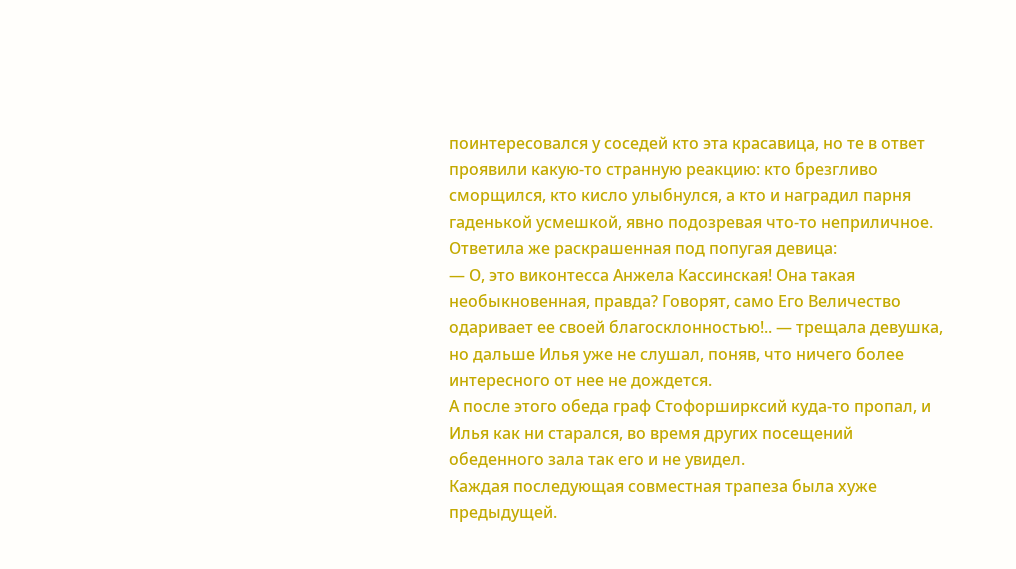поинтересовался у соседей кто эта красавица, но те в ответ проявили какую-то странную реакцию: кто брезгливо сморщился, кто кисло улыбнулся, а кто и наградил парня гаденькой усмешкой, явно подозревая что-то неприличное. Ответила же раскрашенная под попугая девица:
— О, это виконтесса Анжела Кассинская! Она такая необыкновенная, правда? Говорят, само Его Величество одаривает ее своей благосклонностью!.. — трещала девушка, но дальше Илья уже не слушал, поняв, что ничего более интересного от нее не дождется.
А после этого обеда граф Стофорширксий куда-то пропал, и Илья как ни старался, во время других посещений обеденного зала так его и не увидел.
Каждая последующая совместная трапеза была хуже предыдущей.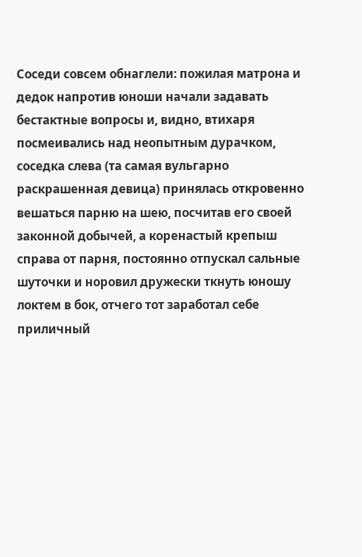Соседи совсем обнаглели: пожилая матрона и дедок напротив юноши начали задавать бестактные вопросы и, видно, втихаря посмеивались над неопытным дурачком, соседка слева (та самая вульгарно раскрашенная девица) принялась откровенно вешаться парню на шею, посчитав его своей законной добычей, а коренастый крепыш справа от парня, постоянно отпускал сальные шуточки и норовил дружески ткнуть юношу локтем в бок, отчего тот заработал себе приличный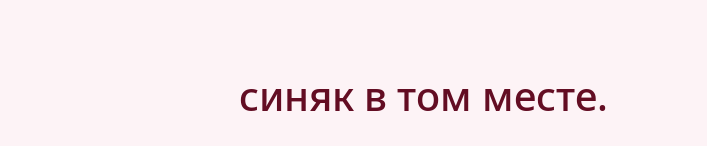синяк в том месте.